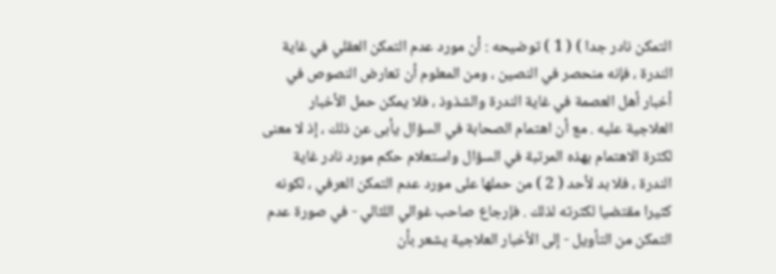التمكن نادر جدا ) ( 1 ) توضيحه : أن مورد عدم التمكن العقلي في غاية الندرة ، فإنه منحصر في النصين ، ومن المعلوم أن تعارض النصوص في أخبار أهل العصمة في غاية الندرة والشذوذ ، فلا يمكن حمل الأخبار العلاجية عليه . مع أن اهتمام الصحابة في السؤال يأبى عن ذلك ، إذ لا معنى لكثرة الاهتمام بهذه المرتبة في السؤال واستعلام حكم مورد نادر غاية الندرة ، فلا بد لأحد ( 2 ) من حملها على مورد عدم التمكن العرفي ، لكونه كثيرا مقتضيا لكثرته لذلك . فإرجاع صاحب غوالي اللئالي - في صورة عدم التمكن من التأويل - إلى الأخبار العلاجية يشعر بأن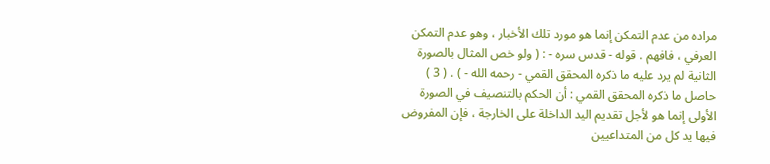مراده من عدم التمكن إنما هو مورد تلك الأخبار ، وهو عدم التمكن العرفي ، فافهم . قوله - قدس سره - : ( ولو خص المثال بالصورة الثانية لم يرد عليه ما ذكره المحقق القمي - رحمه الله - ) . ( 3 ) حاصل ما ذكره المحقق القمي : أن الحكم بالتنصيف في الصورة الأولى إنما هو لأجل تقديم اليد الداخلة على الخارجة ، فإن المفروض فيها يد كل من المتداعيين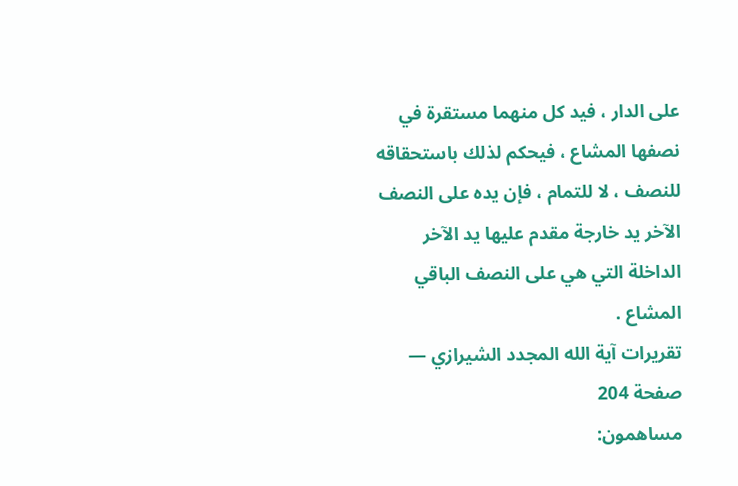على الدار ، فيد كل منهما مستقرة في نصفها المشاع ، فيحكم لذلك باستحقاقه للنصف ، لا للتمام ، فإن يده على النصف الآخر يد خارجة مقدم عليها يد الآخر الداخلة التي هي على النصف الباقي المشاع .
تقريرات آية الله المجدد الشيرازي — صفحة 204
مساهمون: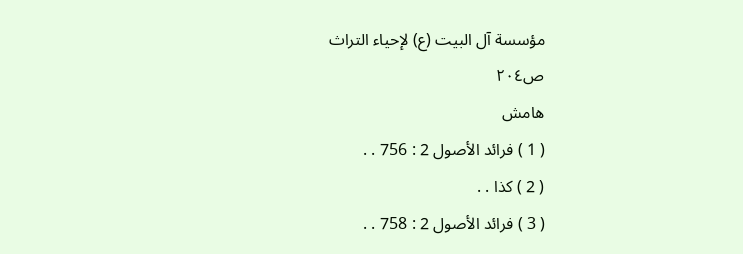مؤسسة آل البيت (ع) لإحياء التراث
ص٢٠٤
هامش
( 1 ) فرائد الأصول 2 : 756 . .
( 2 ) كذا . .
( 3 ) فرائد الأصول 2 : 758 . .